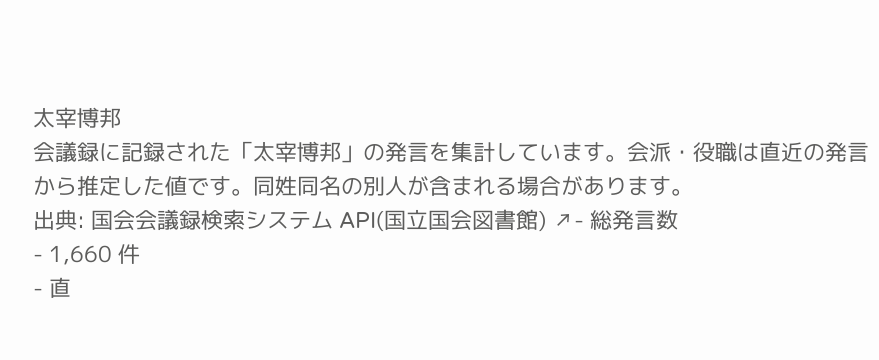太宰博邦
会議録に記録された「太宰博邦」の発言を集計しています。会派・役職は直近の発言から推定した値です。同姓同名の別人が含まれる場合があります。
出典: 国会会議録検索システム API(国立国会図書館) ↗- 総発言数
- 1,660 件
- 直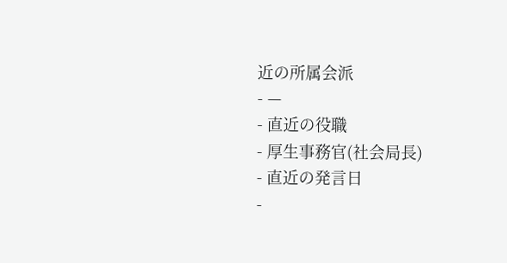近の所属会派
- —
- 直近の役職
- 厚生事務官(社会局長)
- 直近の発言日
-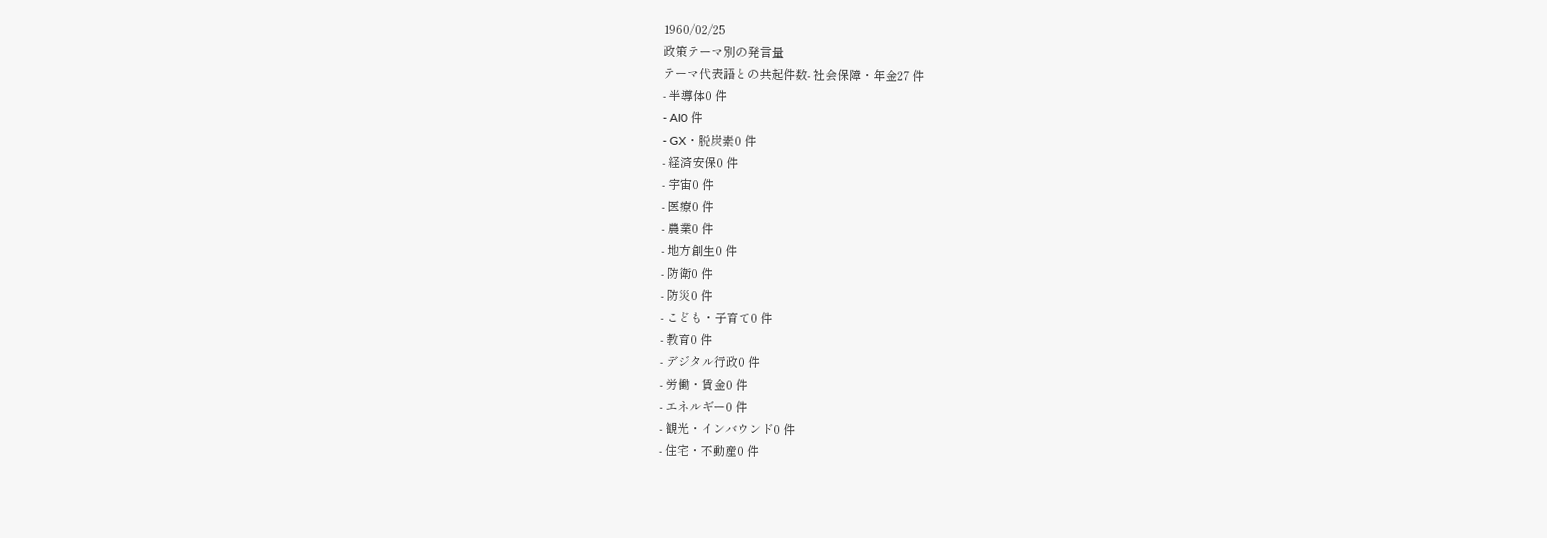1960/02/25
政策テーマ別の発言量
テーマ代表語との共起件数- 社会保障・年金27 件
- 半導体0 件
- AI0 件
- GX・脱炭素0 件
- 経済安保0 件
- 宇宙0 件
- 医療0 件
- 農業0 件
- 地方創生0 件
- 防衛0 件
- 防災0 件
- こども・子育て0 件
- 教育0 件
- デジタル行政0 件
- 労働・賃金0 件
- エネルギー0 件
- 観光・インバウンド0 件
- 住宅・不動産0 件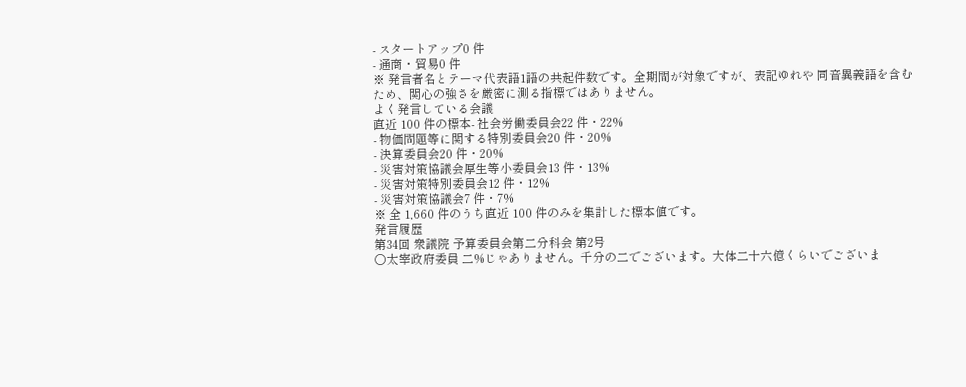- スタートアップ0 件
- 通商・貿易0 件
※ 発言者名とテーマ代表語1語の共起件数です。全期間が対象ですが、表記ゆれや 同音異義語を含むため、関心の強さを厳密に測る指標ではありません。
よく発言している会議
直近 100 件の標本- 社会労働委員会22 件・22%
- 物価問題等に関する特別委員会20 件・20%
- 決算委員会20 件・20%
- 災害対策協議会厚生等小委員会13 件・13%
- 災害対策特別委員会12 件・12%
- 災害対策協議会7 件・7%
※ 全 1,660 件のうち直近 100 件のみを集計した標本値です。
発言履歴
第34回 衆議院 予算委員会第二分科会 第2号
○太宰政府委員 二%じゃありません。千分の二でございます。大体二十六億くらいでございま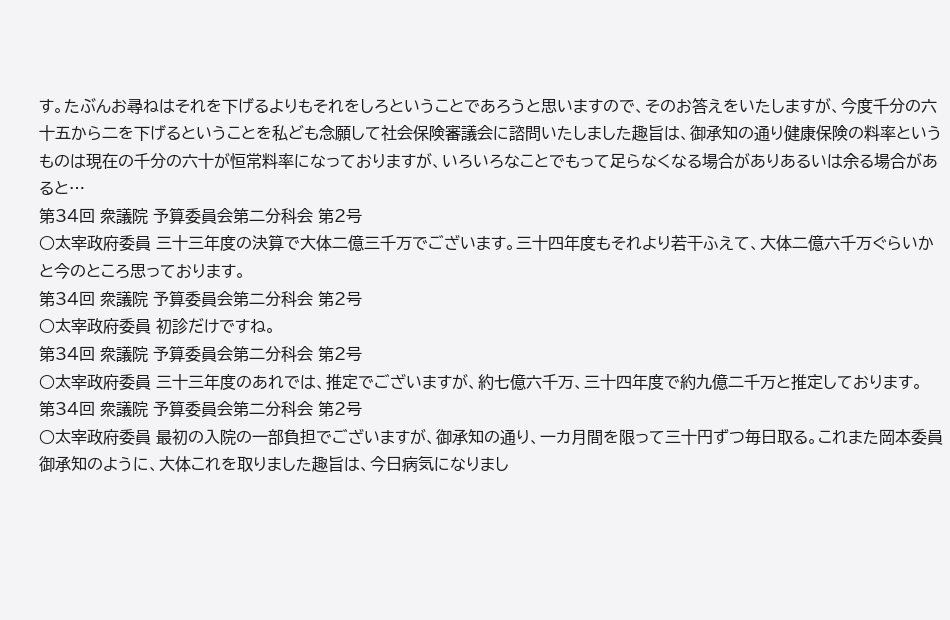す。たぶんお尋ねはそれを下げるよりもそれをしろということであろうと思いますので、そのお答えをいたしますが、今度千分の六十五から二を下げるということを私ども念願して社会保険審議会に諮問いたしました趣旨は、御承知の通り健康保険の料率というものは現在の千分の六十が恒常料率になっておりますが、いろいろなことでもって足らなくなる場合がありあるいは余る場合があると…
第34回 衆議院 予算委員会第二分科会 第2号
○太宰政府委員 三十三年度の決算で大体二億三千万でございます。三十四年度もそれより若干ふえて、大体二億六千万ぐらいかと今のところ思っております。
第34回 衆議院 予算委員会第二分科会 第2号
○太宰政府委員 初診だけですね。
第34回 衆議院 予算委員会第二分科会 第2号
○太宰政府委員 三十三年度のあれでは、推定でございますが、約七億六千万、三十四年度で約九億二千万と推定しております。
第34回 衆議院 予算委員会第二分科会 第2号
○太宰政府委員 最初の入院の一部負担でございますが、御承知の通り、一カ月間を限って三十円ずつ毎日取る。これまた岡本委員御承知のように、大体これを取りました趣旨は、今日病気になりまし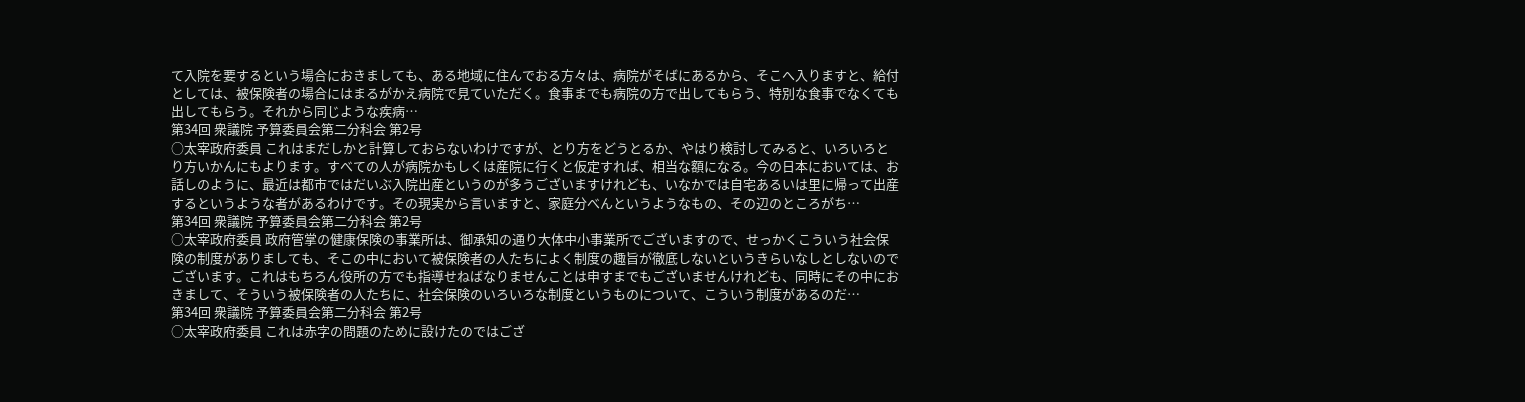て入院を要するという場合におきましても、ある地域に住んでおる方々は、病院がそばにあるから、そこへ入りますと、給付としては、被保険者の場合にはまるがかえ病院で見ていただく。食事までも病院の方で出してもらう、特別な食事でなくても出してもらう。それから同じような疾病…
第34回 衆議院 予算委員会第二分科会 第2号
○太宰政府委員 これはまだしかと計算しておらないわけですが、とり方をどうとるか、やはり検討してみると、いろいろとり方いかんにもよります。すべての人が病院かもしくは産院に行くと仮定すれば、相当な額になる。今の日本においては、お話しのように、最近は都市ではだいぶ入院出産というのが多うございますけれども、いなかでは自宅あるいは里に帰って出産するというような者があるわけです。その現実から言いますと、家庭分べんというようなもの、その辺のところがち…
第34回 衆議院 予算委員会第二分科会 第2号
○太宰政府委員 政府管掌の健康保険の事業所は、御承知の通り大体中小事業所でございますので、せっかくこういう社会保険の制度がありましても、そこの中において被保険者の人たちによく制度の趣旨が徹底しないというきらいなしとしないのでございます。これはもちろん役所の方でも指導せねばなりませんことは申すまでもございませんけれども、同時にその中におきまして、そういう被保険者の人たちに、社会保険のいろいろな制度というものについて、こういう制度があるのだ…
第34回 衆議院 予算委員会第二分科会 第2号
○太宰政府委員 これは赤字の問題のために設けたのではござ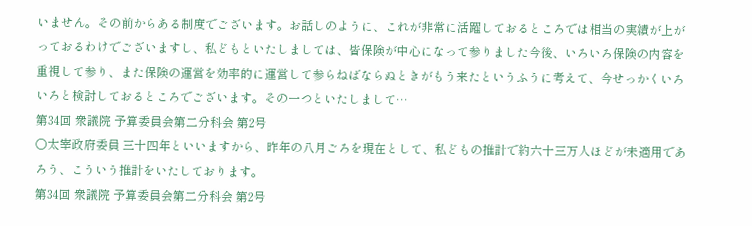いません。その前からある制度でございます。お話しのように、これが非常に活躍しておるところでは相当の実績が上がっておるわけでございますし、私どもといたしましては、皆保険が中心になって参りました今後、いろいろ保険の内容を重視して参り、また保険の運営を効率的に運営して参らねばならぬときがもう来たというふうに考えて、今せっかくいろいろと検討しておるところでございます。その一つといたしまして…
第34回 衆議院 予算委員会第二分科会 第2号
○太宰政府委員 三十四年といいますから、昨年の八月ごろを現在として、私どもの推計で約六十三万人ほどが未適用であろう、こういう推計をいたしております。
第34回 衆議院 予算委員会第二分科会 第2号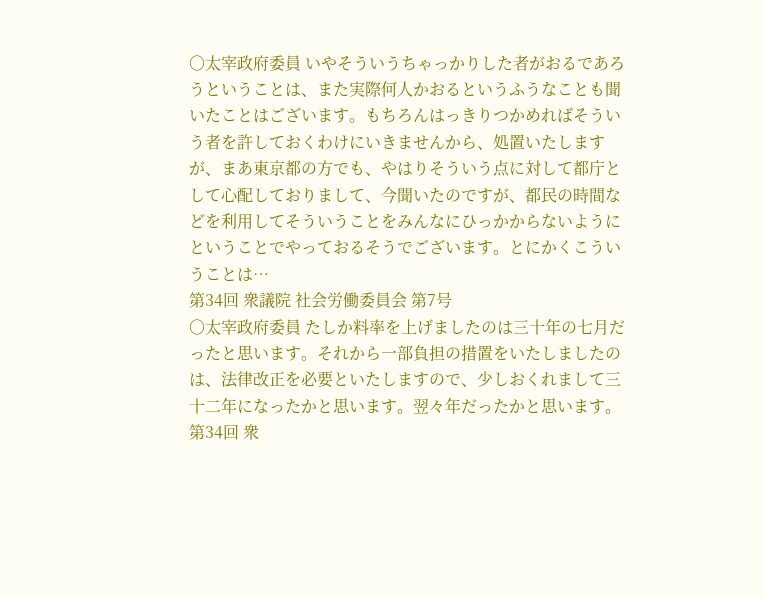○太宰政府委員 いやそういうちゃっかりした者がおるであろうということは、また実際何人かおるというふうなことも聞いたことはございます。もちろんはっきりつかめればそういう者を許しておくわけにいきませんから、処置いたしますが、まあ東京都の方でも、やはりそういう点に対して都庁として心配しておりまして、今聞いたのですが、都民の時間などを利用してそういうことをみんなにひっかからないようにということでやっておるそうでございます。とにかくこういうことは…
第34回 衆議院 社会労働委員会 第7号
○太宰政府委員 たしか料率を上げましたのは三十年の七月だったと思います。それから一部負担の措置をいたしましたのは、法律改正を必要といたしますので、少しおくれまして三十二年になったかと思います。翌々年だったかと思います。
第34回 衆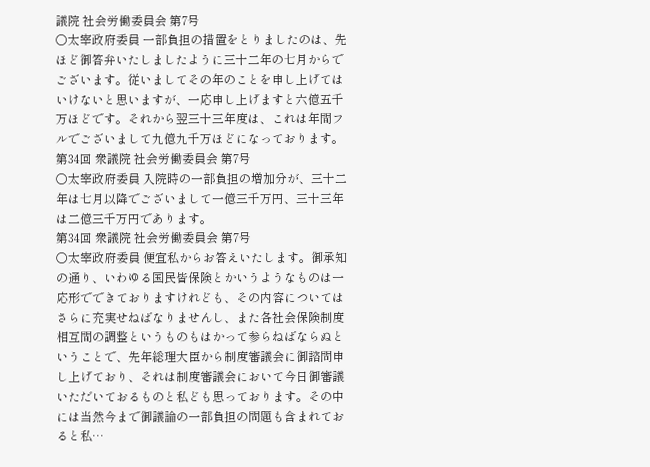議院 社会労働委員会 第7号
○太宰政府委員 一部負担の措置をとりましたのは、先ほど御答弁いたしましたように三十二年の七月からでございます。従いましてその年のことを申し上げてはいけないと思いますが、一応申し上げますと六億五千万ほどです。それから翌三十三年度は、これは年間フルでございまして九億九千万ほどになっております。
第34回 衆議院 社会労働委員会 第7号
○太宰政府委員 入院時の一部負担の増加分が、三十二年は七月以降でございまして一億三千万円、三十三年は二億三千万円であります。
第34回 衆議院 社会労働委員会 第7号
○太宰政府委員 便宜私からお答えいたします。御承知の通り、いわゆる国民皆保険とかいうようなものは一応形でできておりますけれども、その内容についてはさらに充実せねばなりませんし、また各社会保険制度相互間の調整というものもはかって参らねばならぬということで、先年総理大臣から制度審議会に御諮問申し上げており、それは制度審議会において今日御審議いただいておるものと私ども思っております。その中には当然今まで御議論の一部負担の問題も含まれておると私…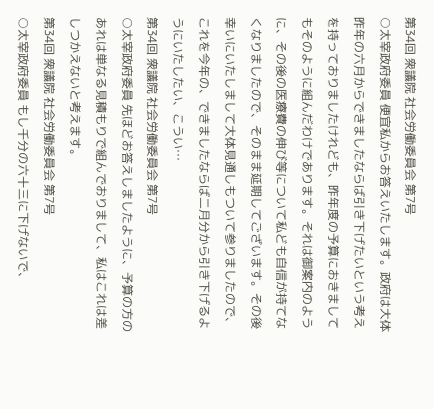第34回 衆議院 社会労働委員会 第7号
○太宰政府委員 便宜私からお答えいたします。政府は大体昨年の六月からできましたならば引き下げたいという考えを持っておりましたけれども、昨年度の予算におきましてもそのように組んだわけであります。それは御案内のように、その後の医療費の伸び等について私ども自信が持てなくなりましたので、そのまま延期してございます。その後幸いにいたしまして大体見通しもついて参りましたので、これを今年の、できましたならば二月分から引き下げるようにいたしたい、こうい…
第34回 衆議院 社会労働委員会 第7号
○太宰政府委員 先ほどお答えしましたように、予算の方のあれは単なる見積もりで組んでおりまして、私はこれは差しつかえないと考えます。
第34回 衆議院 社会労働委員会 第7号
○太宰政府委員 もし千分の六十三に下げないで、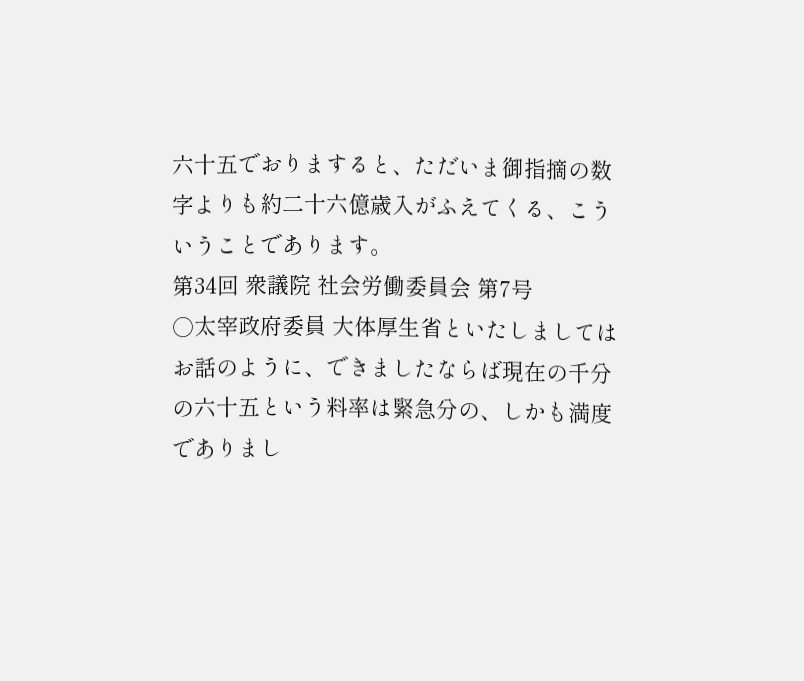六十五でおりますると、ただいま御指摘の数字よりも約二十六億歳入がふえてくる、こういうことであります。
第34回 衆議院 社会労働委員会 第7号
○太宰政府委員 大体厚生省といたしましてはお話のように、できましたならば現在の千分の六十五という料率は緊急分の、しかも満度でありまし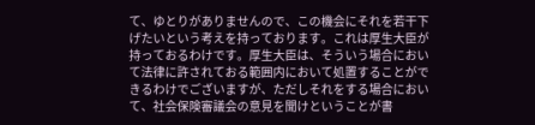て、ゆとりがありませんので、この機会にそれを若干下げたいという考えを持っております。これは厚生大臣が持っておるわけです。厚生大臣は、そういう場合において法律に許されておる範囲内において処置することができるわけでございますが、ただしそれをする場合において、社会保険審議会の意見を聞けということが書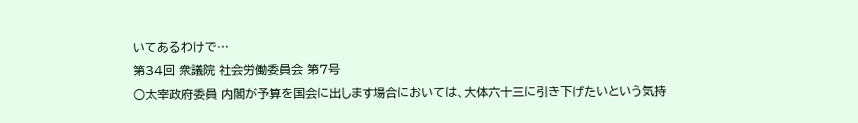いてあるわけで…
第34回 衆議院 社会労働委員会 第7号
○太宰政府委員 内閣が予算を国会に出します場合においては、大体六十三に引き下げたいという気持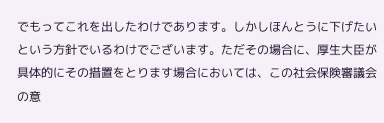でもってこれを出したわけであります。しかしほんとうに下げたいという方針でいるわけでございます。ただその場合に、厚生大臣が具体的にその措置をとります場合においては、この社会保険審議会の意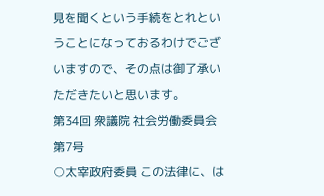見を聞くという手続をとれということになっておるわけでございますので、その点は御了承いただきたいと思います。
第34回 衆議院 社会労働委員会 第7号
○太宰政府委員 この法律に、は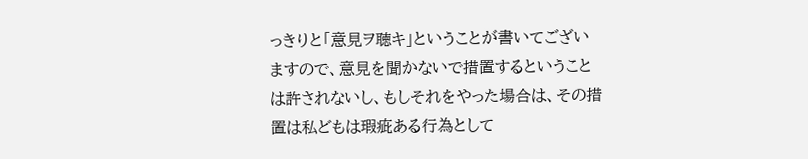っきりと「意見ヲ聴キ」ということが書いてございますので、意見を聞かないで措置するということは許されないし、もしそれをやった場合は、その措置は私どもは瑕疵ある行為として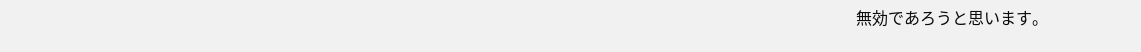無効であろうと思います。